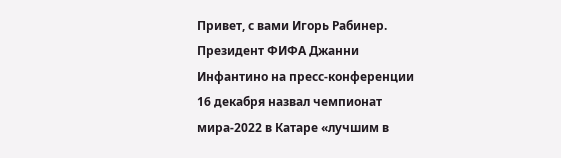Привет, с вами Игорь Рабинер. Президент ФИФА Джанни Инфантино на пресс-конференции 16 декабря назвал чемпионат мира-2022 в Катаре «лучшим в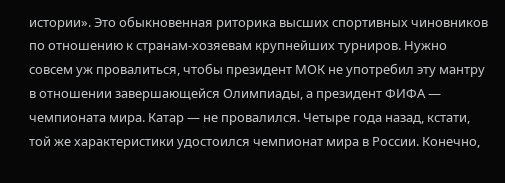истории». Это обыкновенная риторика высших спортивных чиновников по отношению к странам-хозяевам крупнейших турниров. Нужно совсем уж провалиться, чтобы президент МОК не употребил эту мантру в отношении завершающейся Олимпиады, а президент ФИФА — чемпионата мира. Катар — не провалился. Четыре года назад, кстати, той же характеристики удостоился чемпионат мира в России. Конечно,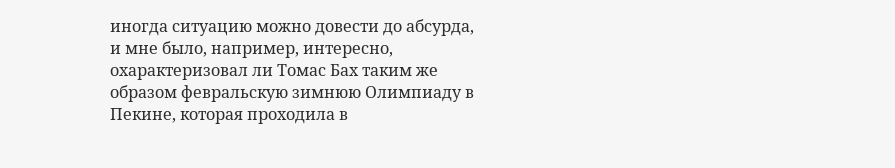иногда ситуацию можно довести до абсурда, и мне было, например, интересно, охарактеризовал ли Томас Бах таким же образом февральскую зимнюю Олимпиаду в Пекине, которая проходила в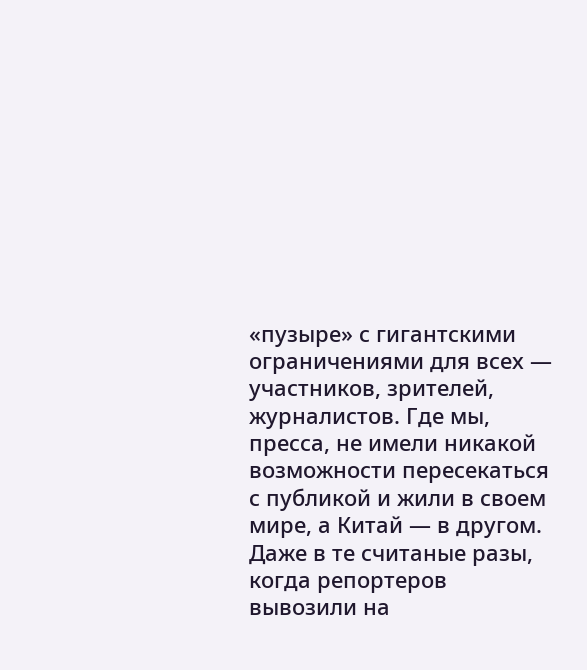«пузыре» с гигантскими ограничениями для всех — участников, зрителей, журналистов. Где мы, пресса, не имели никакой возможности пересекаться с публикой и жили в своем мире, а Китай — в другом. Даже в те считаные разы, когда репортеров вывозили на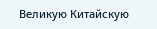Великую Китайскую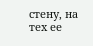стену, на тех ее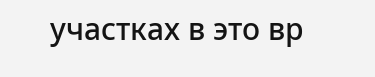участках в это вр